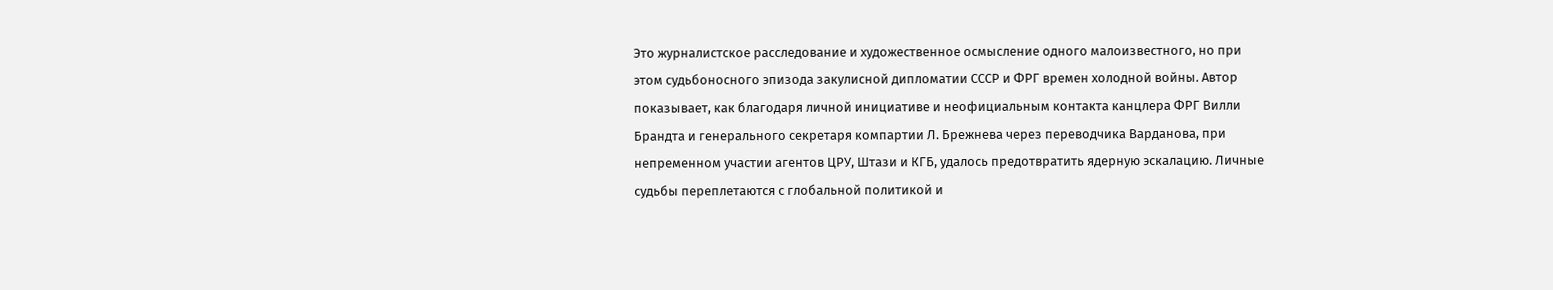Это журналистское расследование и художественное осмысление одного малоизвестного, но при этом судьбоносного эпизода закулисной дипломатии СССР и ФРГ времен холодной войны. Автор показывает, как благодаря личной инициативе и неофициальным контакта канцлера ФРГ Вилли Брандта и генерального секретаря компартии Л. Брежнева через переводчика Варданова, при непременном участии агентов ЦРУ, Штази и КГБ, удалось предотвратить ядерную эскалацию. Личные судьбы переплетаются с глобальной политикой и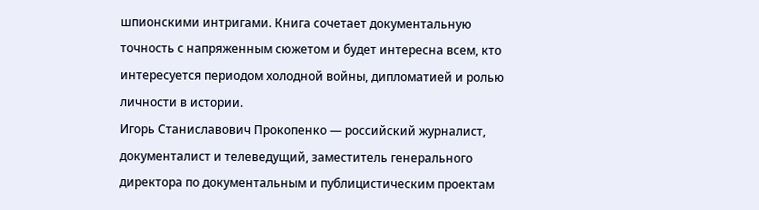шпионскими интригами. Книга сочетает документальную точность с напряженным сюжетом и будет интересна всем, кто интересуется периодом холодной войны, дипломатией и ролью личности в истории.
Игорь Станиславович Прокопенко — российский журналист, документалист и телеведущий, заместитель генерального директора по документальным и публицистическим проектам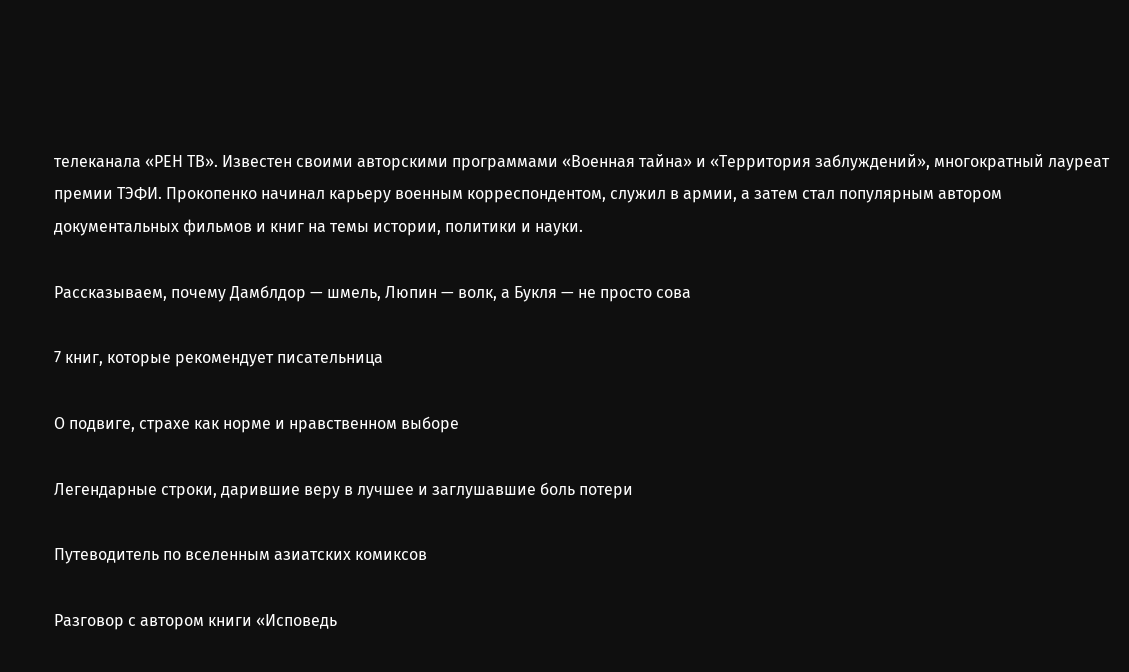телеканала «РЕН ТВ». Известен своими авторскими программами «Военная тайна» и «Территория заблуждений», многократный лауреат премии ТЭФИ. Прокопенко начинал карьеру военным корреспондентом, служил в армии, а затем стал популярным автором документальных фильмов и книг на темы истории, политики и науки.

Рассказываем, почему Дамблдор — шмель, Люпин — волк, а Букля — не просто сова

7 книг, которые рекомендует писательница

О подвиге, страхе как норме и нравственном выборе

Легендарные строки, дарившие веру в лучшее и заглушавшие боль потери

Путеводитель по вселенным азиатских комиксов

Разговор с автором книги «Исповедь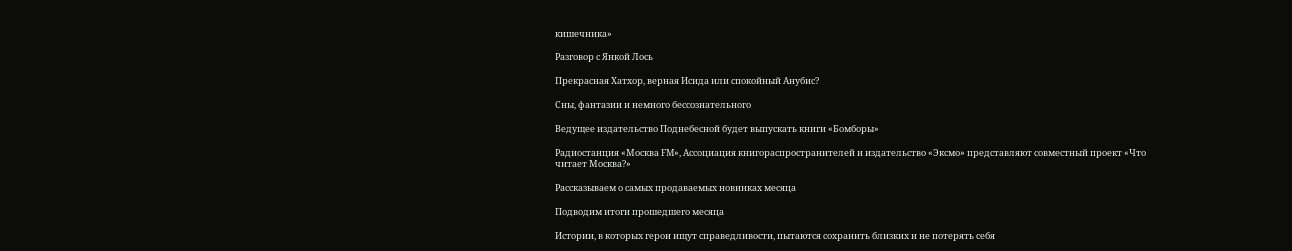кишечника»

Разговор с Янкой Лось

Прекрасная Хатхор, верная Исида или спокойный Анубис?

Сны, фантазии и немного бессознательного

Ведущее издательство Поднебесной будет выпускать книги «Бомборы»

Радиостанция «Москва FM», Ассоциация книгораспространителей и издательство «Эксмо» представляют совместный проект «Что читает Москва?»

Рассказываем о самых продаваемых новинках месяца

Подводим итоги прошедшего месяца

Истории, в которых герои ищут справедливости, пытаются сохранить близких и не потерять себя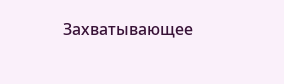Захватывающее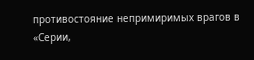противостояние непримиримых врагов в «Серии,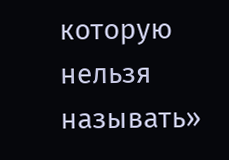которую нельзя называть»